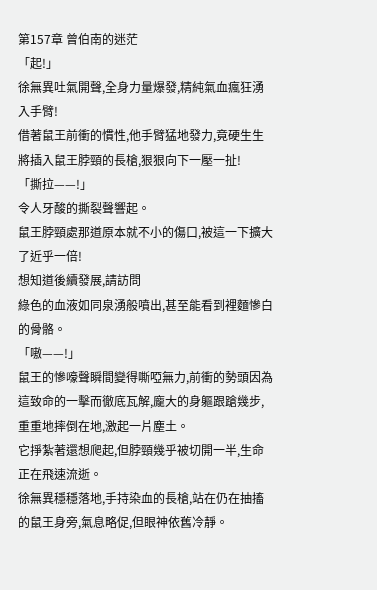第157章 曾伯南的迷茫
「起!」
徐無異吐氣開聲,全身力量爆發,精純氣血瘋狂湧入手臂!
借著鼠王前衝的慣性,他手臂猛地發力,竟硬生生將插入鼠王脖頸的長槍,狠狠向下一壓一扯!
「撕拉——!」
令人牙酸的撕裂聲響起。
鼠王脖頸處那道原本就不小的傷口,被這一下擴大了近乎一倍!
想知道後續發展,請訪問
綠色的血液如同泉湧般噴出,甚至能看到裡麵慘白的骨骼。
「嗷——!」
鼠王的慘嚎聲瞬間變得嘶啞無力,前衝的勢頭因為這致命的一擊而徹底瓦解,龐大的身軀跟蹌幾步,重重地摔倒在地,激起一片塵土。
它掙紮著還想爬起,但脖頸幾乎被切開一半,生命正在飛速流逝。
徐無異穩穩落地,手持染血的長槍,站在仍在抽搐的鼠王身旁,氣息略促,但眼神依舊冷靜。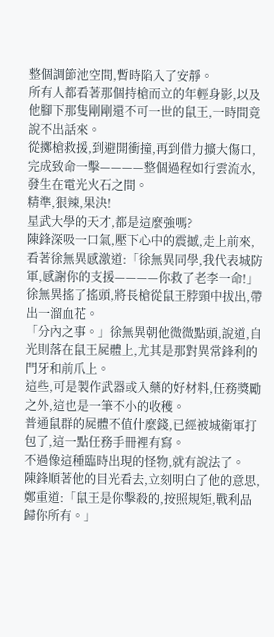整個調節池空間,暫時陷入了安靜。
所有人都看著那個持槍而立的年輕身影,以及他腳下那隻剛剛還不可一世的鼠王,一時間竟說不出話來。
從擲槍救援,到避開衝撞,再到借力擴大傷口,完成致命一擊————整個過程如行雲流水,發生在電光火石之間。
精準,狠辣,果決!
星武大學的天才,都是這麼強嗎?
陳鋒深吸一口氣,壓下心中的震撼,走上前來,看著徐無異感激道:「徐無異同學,我代表城防軍,感謝你的支援————你救了老李一命!」
徐無異搖了搖頭,將長槍從鼠王脖頸中拔出,帶出一溜血花。
「分內之事。」徐無異朝他微微點頭,說道,自光則落在鼠王屍體上,尤其是那對異常鋒利的門牙和前爪上。
這些,可是製作武器或入藥的好材料,任務獎勵之外,這也是一筆不小的收穫。
普通鼠群的屍體不值什麼錢,已經被城衛軍打包了,這一點任務手冊裡有寫。
不過像這種臨時出現的怪物,就有說法了。
陳鋒順著他的目光看去,立刻明白了他的意思,鄭重道:「鼠王是你擊殺的,按照規矩,戰利品歸你所有。」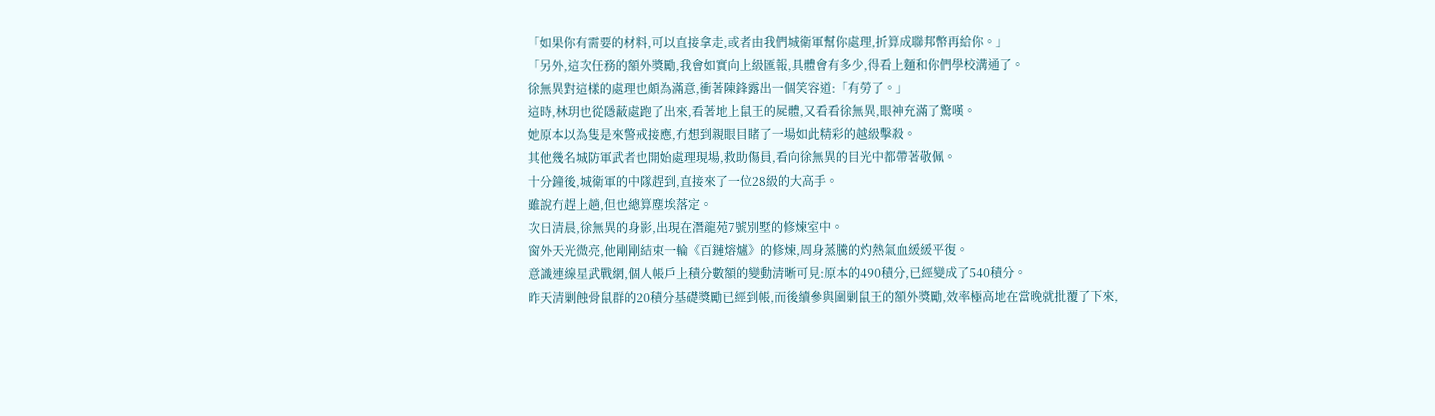「如果你有需要的材料,可以直接拿走,或者由我們城衛軍幫你處理,折算成聯邦幣再給你。」
「另外,這次任務的額外獎勵,我會如實向上級匯報,具體會有多少,得看上麵和你們學校溝通了。
徐無異對這樣的處理也頗為滿意,衝著陳鋒露出一個笑容道:「有勞了。」
這時,林玥也從隱蔽處跑了出來,看著地上鼠王的屍體,又看看徐無異,眼神充滿了驚嘆。
她原本以為隻是來警戒接應,冇想到親眼目睹了一場如此精彩的越級擊殺。
其他幾名城防軍武者也開始處理現場,救助傷員,看向徐無異的目光中都帶著敬佩。
十分鐘後,城衛軍的中隊趕到,直接來了一位28級的大高手。
雖說冇趕上趟,但也總算塵埃落定。
次日清晨,徐無異的身影,出現在潛龍苑7號別墅的修煉室中。
窗外天光微亮,他剛剛結束一輪《百鏈熔爐》的修煉,周身蒸騰的灼熱氣血緩緩平復。
意識連線星武戰網,個人帳戶上積分數額的變動清晰可見:原本的490積分,已經變成了540積分。
昨天清剿蝕骨鼠群的20積分基礎獎勵已經到帳,而後續參與圍剿鼠王的額外獎勵,效率極高地在當晚就批覆了下來,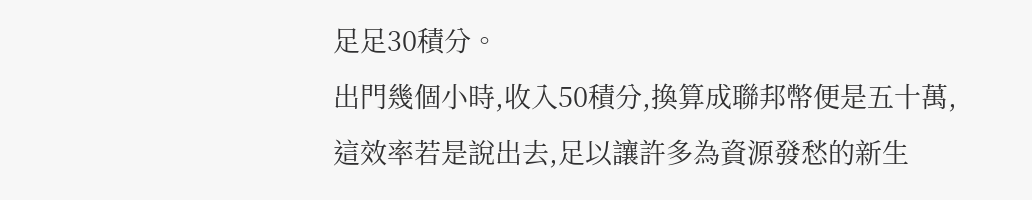足足30積分。
出門幾個小時,收入50積分,換算成聯邦幣便是五十萬,這效率若是說出去,足以讓許多為資源發愁的新生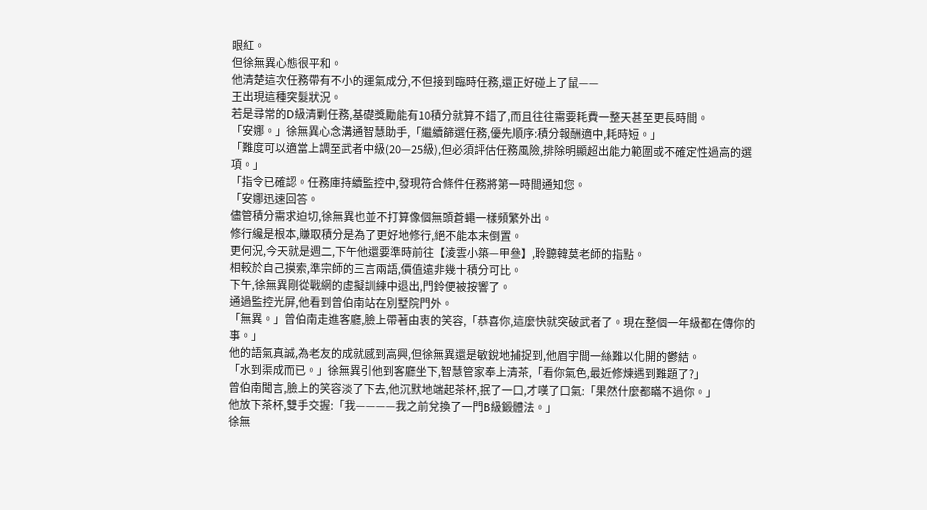眼紅。
但徐無異心態很平和。
他清楚這次任務帶有不小的運氣成分,不但接到臨時任務,還正好碰上了鼠——
王出現這種突髮狀況。
若是尋常的D級清剿任務,基礎獎勵能有10積分就算不錯了,而且往往需要耗費一整天甚至更長時間。
「安娜。」徐無異心念溝通智慧助手,「繼續篩選任務,優先順序:積分報酬適中,耗時短。」
「難度可以適當上調至武者中級(20—25級),但必須評估任務風險,排除明顯超出能力範圍或不確定性過高的選項。」
「指令已確認。任務庫持續監控中,發現符合條件任務將第一時間通知您。
「安娜迅速回答。
儘管積分需求迫切,徐無異也並不打算像個無頭蒼蠅一樣頻繁外出。
修行纔是根本,賺取積分是為了更好地修行,絕不能本末倒置。
更何況,今天就是週二,下午他還要準時前往【淩雲小築—甲叄】,聆聽韓莫老師的指點。
相較於自己摸索,準宗師的三言兩語,價值遠非幾十積分可比。
下午,徐無異剛從戰網的虛擬訓練中退出,門鈴便被按響了。
通過監控光屏,他看到曾伯南站在別墅院門外。
「無異。」曾伯南走進客廳,臉上帶著由衷的笑容,「恭喜你,這麼快就突破武者了。現在整個一年級都在傳你的事。」
他的語氣真誠,為老友的成就感到高興,但徐無異還是敏銳地捕捉到,他眉宇間一絲難以化開的鬱結。
「水到渠成而已。」徐無異引他到客廳坐下,智慧管家奉上清茶,「看你氣色,最近修煉遇到難題了?」
曾伯南聞言,臉上的笑容淡了下去,他沉默地端起茶杯,抿了一口,才嘆了口氣:「果然什麼都瞞不過你。」
他放下茶杯,雙手交握:「我————我之前兌換了一門B級鍛體法。」
徐無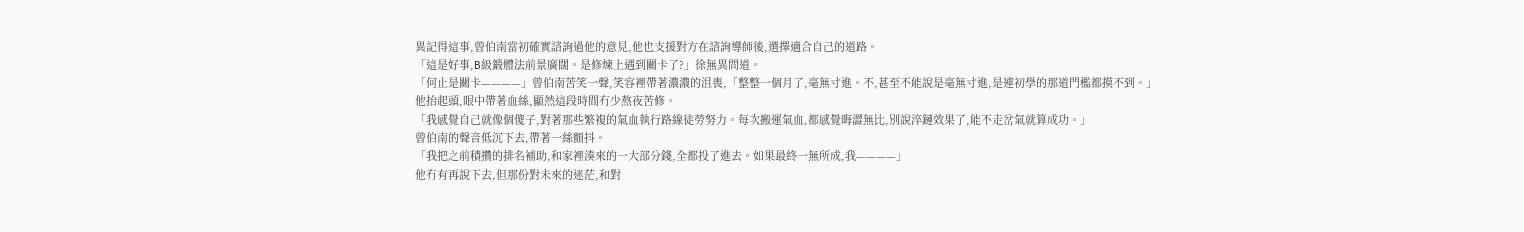異記得這事,曾伯南當初確實諮詢過他的意見,他也支援對方在諮詢導師後,選擇適合自己的道路。
「這是好事,B級鍛體法前景廣闊。是修煉上遇到關卡了?」徐無異問道。
「何止是關卡————」曾伯南苦笑一聲,笑容裡帶著濃濃的沮喪,「整整一個月了,毫無寸進。不,甚至不能說是毫無寸進,是連初學的那道門檻都摸不到。」
他抬起頭,眼中帶著血絲,顯然這段時間冇少熬夜苦修。
「我感覺自己就像個傻子,對著那些繁複的氣血執行路線徒勞努力。每次搬運氣血,都感覺晦澀無比,別說淬鏈效果了,能不走岔氣就算成功。」
曾伯南的聲音低沉下去,帶著一絲顫抖。
「我把之前積攢的排名補助,和家裡湊來的一大部分錢,全都投了進去。如果最終一無所成,我————」
他冇有再說下去,但那份對未來的迷茫,和對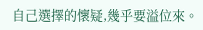自己選擇的懷疑,幾乎要溢位來。